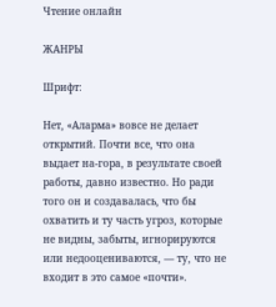Чтение онлайн

ЖАНРЫ

Шрифт:

Нет, «Аларма» вовсе не делает открытий. Почти все, что она выдает на-гора, в результате своей работы, давно известно. Но ради того он и создавалась, что бы охватить и ту часть угроз, которые не видны, забыты, игнорируются или недооцениваются, — ту, что не входит в это самое «почти».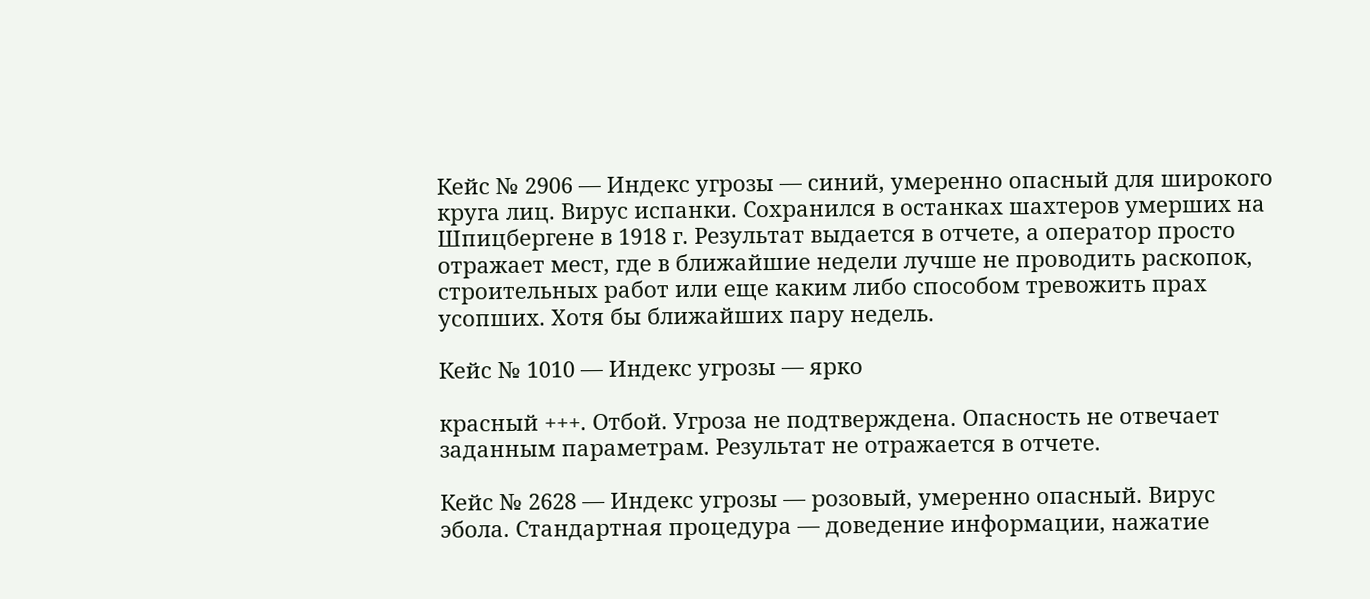Кейс № 2906 — Индекс угрозы — синий, умеренно опасный для широкого круга лиц. Вирус испанки. Сохранился в останках шахтеров умерших на Шпицбергене в 1918 г. Результат выдается в отчете, а оператор просто отражает мест, где в ближайшие недели лучше не проводить раскопок, строительных работ или еще каким либо способом тревожить прах усопших. Хотя бы ближайших пару недель.

Кейс № 1010 — Индекс угрозы — ярко

красный +++. Отбой. Угроза не подтверждена. Опасность не отвечает заданным параметрам. Результат не отражается в отчете.

Кейс № 2628 — Индекс угрозы — розовый, умеренно опасный. Вирус эбола. Стандартная процедура — доведение информации, нажатие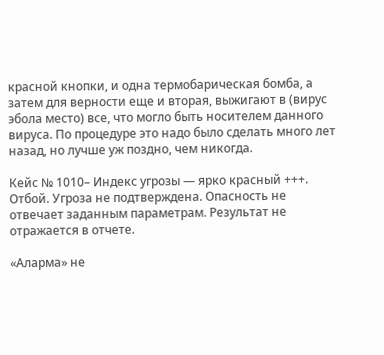красной кнопки, и одна термобарическая бомба, а затем для верности еще и вторая, выжигают в (вирус эбола место) все, что могло быть носителем данного вируса. По процедуре это надо было сделать много лет назад, но лучше уж поздно, чем никогда.

Кейс № 1010– Индекс угрозы — ярко красный +++. Отбой. Угроза не подтверждена. Опасность не отвечает заданным параметрам. Результат не отражается в отчете.

«Аларма» не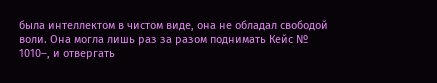была интеллектом в чистом виде, она не обладал свободой воли. Она могла лишь раз за разом поднимать Кейс № 1010–, и отвергать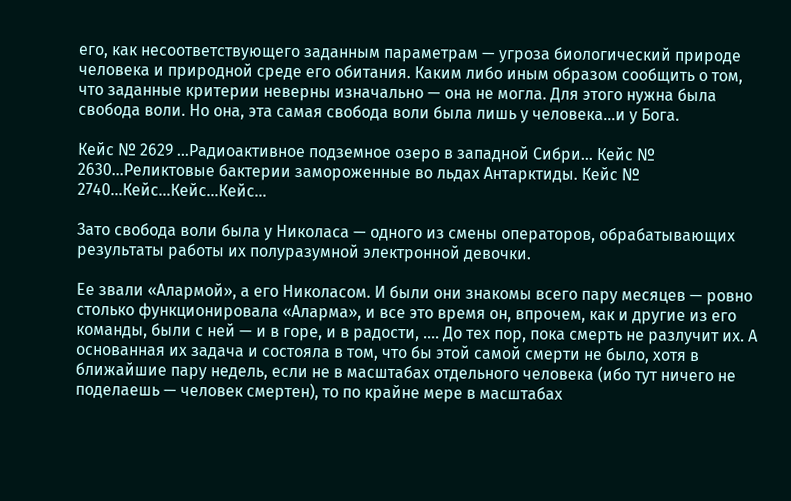его, как несоответствующего заданным параметрам — угроза биологический природе человека и природной среде его обитания. Каким либо иным образом сообщить о том, что заданные критерии неверны изначально — она не могла. Для этого нужна была свобода воли. Но она, эта самая свобода воли была лишь у человека…и у Бога.

Кейс № 2629 …Радиоактивное подземное озеро в западной Сибри… Кейс № 2630…Реликтовые бактерии замороженные во льдах Антарктиды. Кейс № 2740…Кейс…Кейс…Кейс…

Зато свобода воли была у Николаса — одного из смены операторов, обрабатывающих результаты работы их полуразумной электронной девочки.

Ее звали «Алармой», а его Николасом. И были они знакомы всего пару месяцев — ровно столько функционировала «Аларма», и все это время он, впрочем, как и другие из его команды, были с ней — и в горе, и в радости, …. До тех пор, пока смерть не разлучит их. А основанная их задача и состояла в том, что бы этой самой смерти не было, хотя в ближайшие пару недель, если не в масштабах отдельного человека (ибо тут ничего не поделаешь — человек смертен), то по крайне мере в масштабах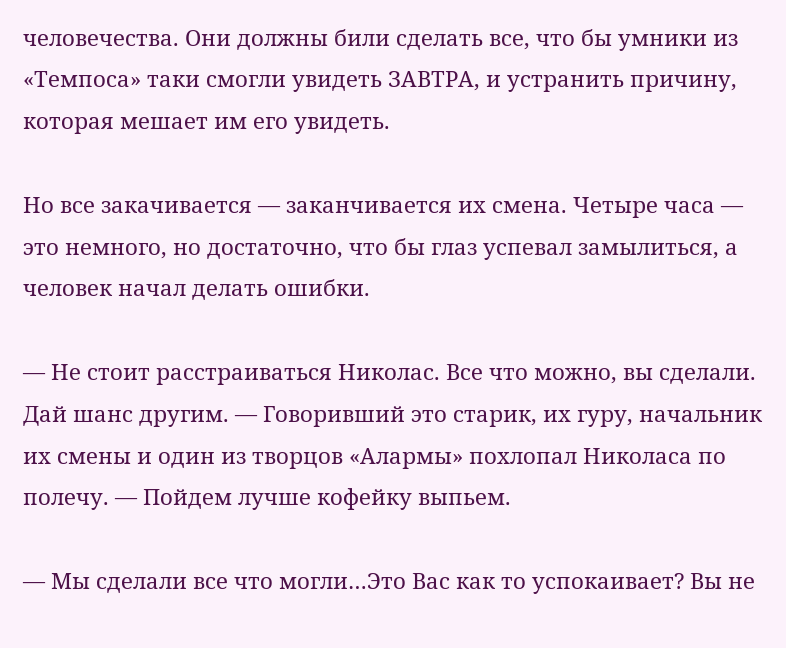человечества. Они должны били сделать все, что бы умники из «Темпоса» таки смогли увидеть ЗАВТРА, и устранить причину, которая мешает им его увидеть.

Но все закачивается — заканчивается их смена. Четыре часа — это немного, но достаточно, что бы глаз успевал замылиться, а человек начал делать ошибки.

— Не стоит расстраиваться Николас. Все что можно, вы сделали. Дай шанс другим. — Говоривший это старик, их гуру, начальник их смены и один из творцов «Алармы» похлопал Николаса по полечу. — Пойдем лучше кофейку выпьем.

— Мы сделали все что могли…Это Вас как то успокаивает? Вы не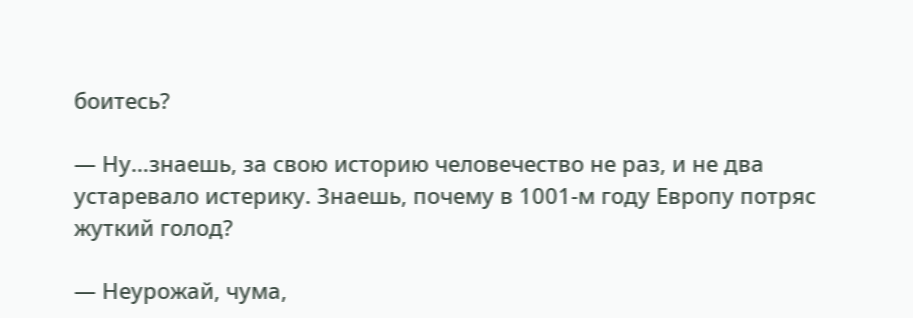боитесь?

— Ну…знаешь, за свою историю человечество не раз, и не два устаревало истерику. Знаешь, почему в 1001-м году Европу потряс жуткий голод?

— Неурожай, чума,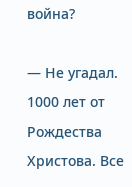война?

— Не угадал. 1000 лет от Рождества Христова. Все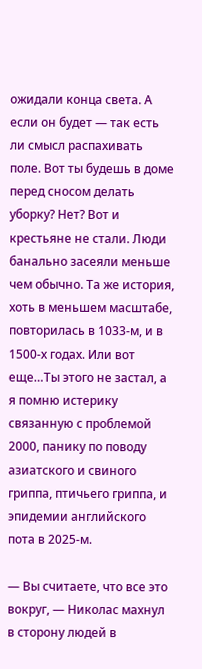ожидали конца света. А если он будет — так есть ли смысл распахивать поле. Вот ты будешь в доме перед сносом делать уборку? Нет? Вот и крестьяне не стали. Люди банально засеяли меньше чем обычно. Та же история, хоть в меньшем масштабе, повторилась в 1033-м, и в 1500-х годах. Или вот еще…Ты этого не застал, а я помню истерику связанную с проблемой 2000, панику по поводу азиатского и свиного гриппа, птичьего гриппа, и эпидемии английского пота в 2025-м.

— Вы считаете, что все это вокруг, — Николас махнул в сторону людей в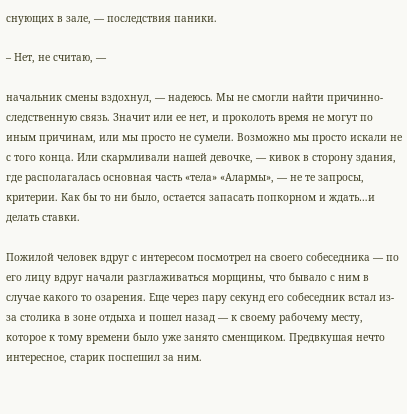снующих в зале, — последствия паники.

– Нет, не считаю, —

начальник смены вздохнул, — надеюсь. Мы не смогли найти причинно-следственную связь. Значит или ее нет, и проколоть время не могут по иным причинам, или мы просто не сумели. Возможно мы просто искали не с того конца. Или скармливали нашей девочке, — кивок в сторону здания, где располагалась основная часть «тела» «Алармы», — не те запросы, критерии. Как бы то ни было, остается запасать попкорном и ждать…и делать ставки.

Пожилой человек вдруг с интересом посмотрел на своего собеседника — по его лицу вдруг начали разглаживаться морщины, что бывало с ним в случае какого то озарения. Еще через пару секунд его собеседник встал из-за столика в зоне отдыха и пошел назад — к своему рабочему месту, которое к тому времени было уже занято сменщиком. Предвкушая нечто интересное, старик поспешил за ним.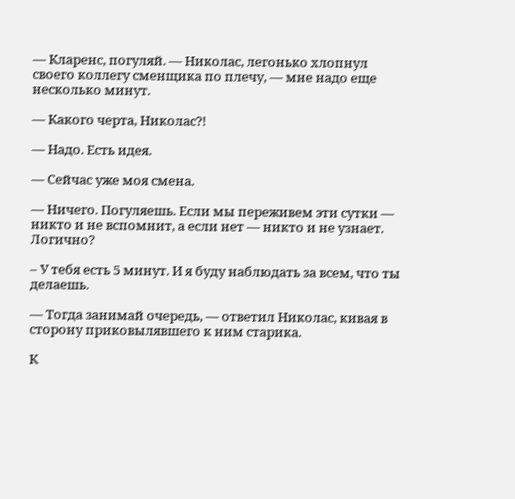— Кларенс, погуляй. — Николас, легонько хлопнул своего коллегу сменщика по плечу, — мне надо еще несколько минут.

— Какого черта, Николас?!

— Надо. Есть идея.

— Сейчас уже моя смена.

— Ничего. Погуляешь. Если мы переживем эти сутки — никто и не вспомнит, а если нет — никто и не узнает. Логично?

– У тебя есть 5 минут. И я буду наблюдать за всем, что ты делаешь.

— Тогда занимай очередь, — ответил Николас, кивая в сторону приковылявшего к ним старика.

К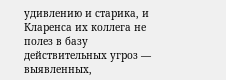удивлению и старика, и Кларенса их коллега не полез в базу действительных угроз — выявленных,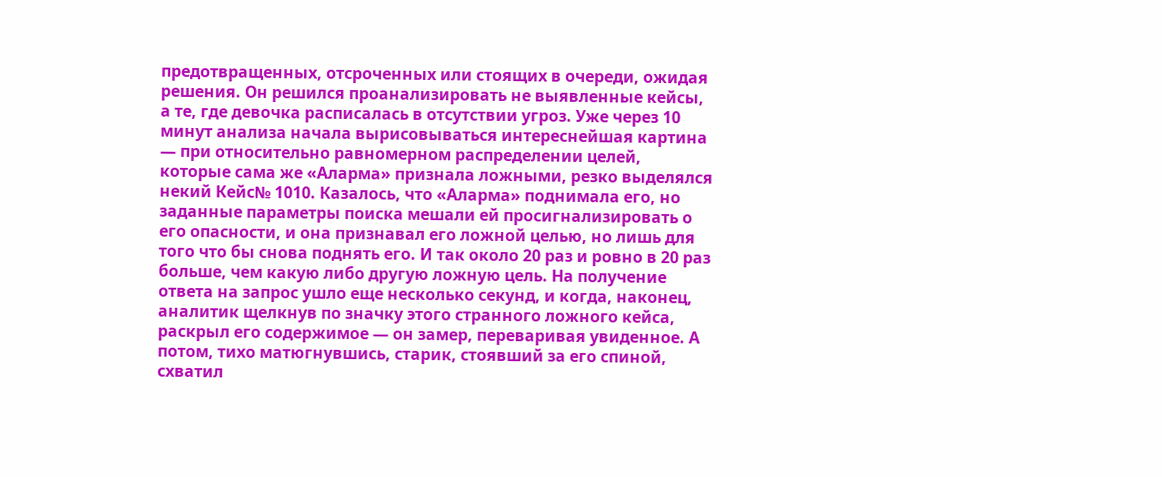предотвращенных, отсроченных или стоящих в очереди, ожидая решения. Он решился проанализировать не выявленные кейсы, а те, где девочка расписалась в отсутствии угроз. Уже через 10 минут анализа начала вырисовываться интереснейшая картина — при относительно равномерном распределении целей, которые сама же «Аларма» признала ложными, резко выделялся некий Кейс№ 1010. Казалось, что «Аларма» поднимала его, но заданные параметры поиска мешали ей просигнализировать о его опасности, и она признавал его ложной целью, но лишь для того что бы снова поднять его. И так около 20 раз и ровно в 20 раз больше, чем какую либо другую ложную цель. На получение ответа на запрос ушло еще несколько секунд, и когда, наконец, аналитик щелкнув по значку этого странного ложного кейса, раскрыл его содержимое — он замер, переваривая увиденное. А потом, тихо матюгнувшись, старик, стоявший за его спиной, схватил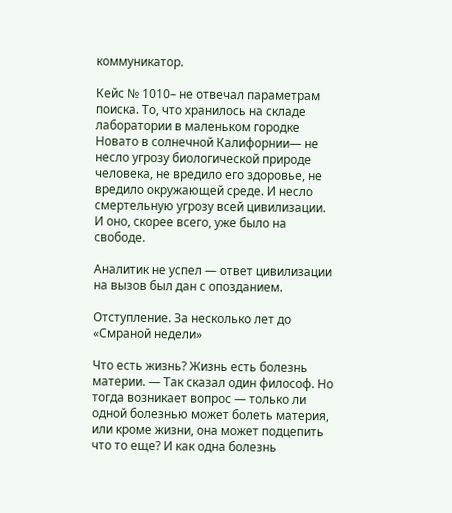коммуникатор.

Кейс № 1010– не отвечал параметрам поиска. То, что хранилось на складе лаборатории в маленьком городке Новато в солнечной Калифорнии— не несло угрозу биологической природе человека, не вредило его здоровье, не вредило окружающей среде. И несло смертельную угрозу всей цивилизации. И оно, скорее всего, уже было на свободе.

Аналитик не успел — ответ цивилизации на вызов был дан с опозданием.

Отступление. За несколько лет до «Смраной недели»

Что есть жизнь? Жизнь есть болезнь материи. — Так сказал один философ. Но тогда возникает вопрос — только ли одной болезнью может болеть материя, или кроме жизни, она может подцепить что то еще? И как одна болезнь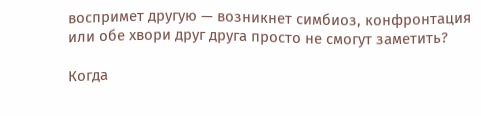воспримет другую — возникнет симбиоз, конфронтация или обе хвори друг друга просто не смогут заметить?

Когда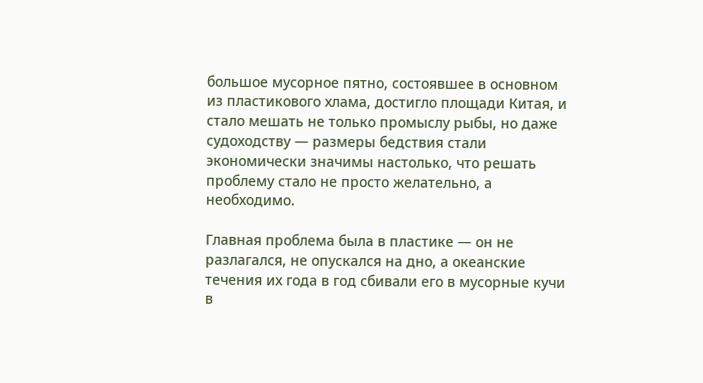большое мусорное пятно, состоявшее в основном из пластикового хлама, достигло площади Китая, и стало мешать не только промыслу рыбы, но даже судоходству — размеры бедствия стали экономически значимы настолько, что решать проблему стало не просто желательно, а необходимо.

Главная проблема была в пластике — он не разлагался, не опускался на дно, а океанские течения их года в год сбивали его в мусорные кучи в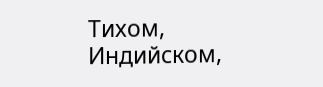Тихом, Индийском,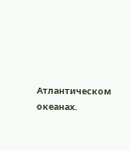Атлантическом океанах.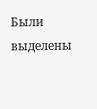Были выделены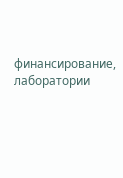финансирование, лаборатории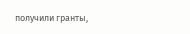получили гранты,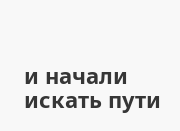и начали искать пути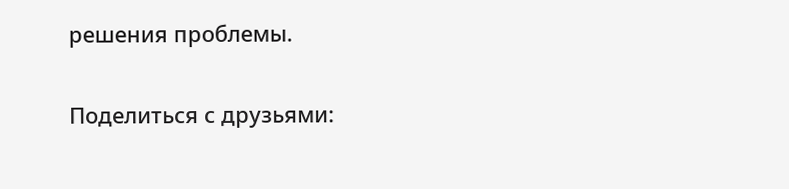решения проблемы.

Поделиться с друзьями: